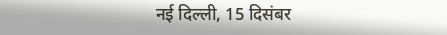नई दिल्ली, 15 दिसंबर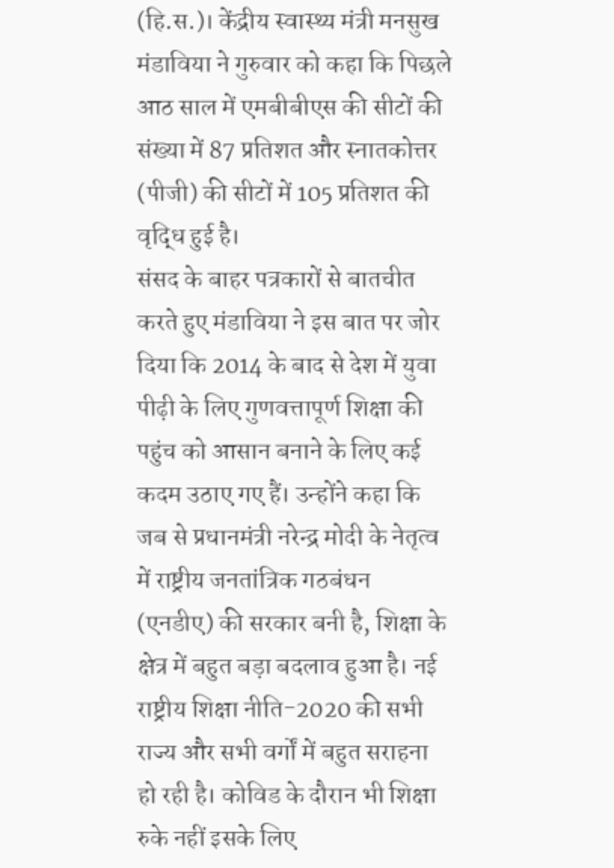(हि.स.)। केंद्रीय स्वास्थ्य मंत्री मनसुख मंडाविया ने गुरुवार को कहा कि पिछले आठ साल में एमबीबीएस की सीटों की संख्या में 87 प्रतिशत और स्नातकोत्तर (पीजी) की सीटों में 105 प्रतिशत की वृद्धि हुई है।
संसद के बाहर पत्रकारों से बातचीत करते हुए मंडाविया ने इस बात पर जोर दिया कि 2014 के बाद से देश में युवा पीढ़ी के लिए गुणवत्तापूर्ण शिक्षा की पहुंच को आसान बनाने के लिए कई कदम उठाए गए हैं। उन्होंने कहा कि जब से प्रधानमंत्री नरेन्द्र मोदी के नेतृत्व में राष्ट्रीय जनतांत्रिक गठबंधन (एनडीए) की सरकार बनी है, शिक्षा के क्षेत्र में बहुत बड़ा बदलाव हुआ है। नई राष्ट्रीय शिक्षा नीति-2020 की सभी राज्य और सभी वर्गों में बहुत सराहना हो रही है। कोविड के दौरान भी शिक्षा रुके नहीं इसके लिए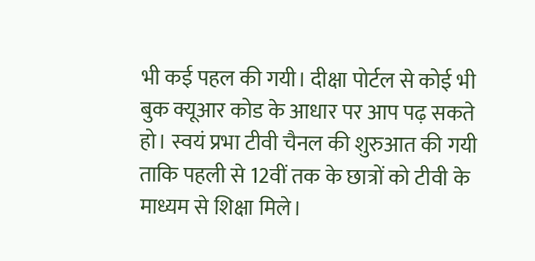भी कई पहल की गयी। दीक्षा पोर्टल से कोई भी बुक क्यूआर कोड के आधार पर आप पढ़ सकते हो। स्वयं प्रभा टीवी चैनल की शुरुआत की गयी ताकि पहली से 12वीं तक के छात्रों को टीवी के माध्यम से शिक्षा मिले।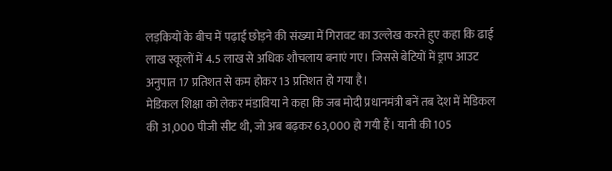लड़कियों के बीच में पढ़ाई छोड़ने की संख्या में गिरावट का उल्लेख करते हुए कहा कि ढाई लाख स्कूलों में 4.5 लाख से अधिक शौचलाय बनाएं गए। जिससे बेटियों में ड्राप आउट अनुपात 17 प्रतिशत से कम होकर 13 प्रतिशत हो गया है।
मेडिकल शिक्षा को लेकर मंडाविया ने कहा कि जब मोदी प्रधानमंत्री बनें तब देश में मेडिकल की 31,000 पीजी सीट थी, जो अब बढ़कर 63,000 हो गयी हैं। यानी की 105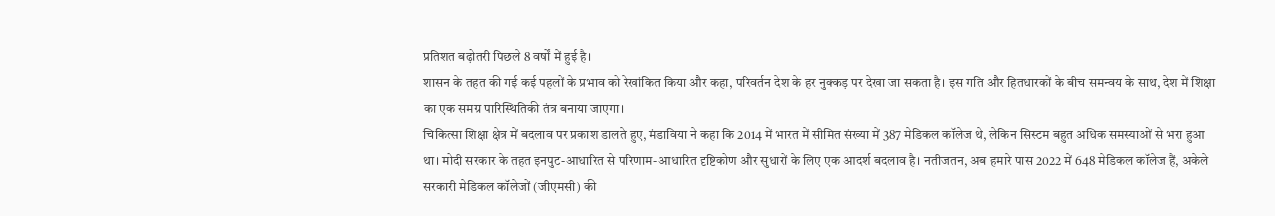प्रतिशत बढ़ोतरी पिछले 8 वर्षों में हुई है।
शासन के तहत की गई कई पहलों के प्रभाव को रेखांकित किया और कहा, परिवर्तन देश के हर नुक्कड़ पर देखा जा सकता है। इस गति और हितधारकों के बीच समन्वय के साथ, देश में शिक्षा का एक समग्र पारिस्थितिकी तंत्र बनाया जाएगा।
चिकित्सा शिक्षा क्षेत्र में बदलाव पर प्रकाश डालते हुए, मंडाविया ने कहा कि 2014 में भारत में सीमित संख्या में 387 मेडिकल कॉलेज थे, लेकिन सिस्टम बहुत अधिक समस्याओं से भरा हुआ था। मोदी सरकार के तहत इनपुट-आधारित से परिणाम-आधारित दृष्टिकोण और सुधारों के लिए एक आदर्श बदलाव है। नतीजतन, अब हमारे पास 2022 में 648 मेडिकल कॉलेज हैं, अकेले सरकारी मेडिकल कॉलेजों (जीएमसी) की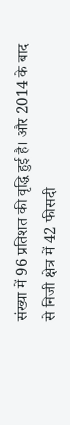संख्या में 96 प्रतिशत की वृद्धि हुई है। और 2014 के बाद से निजी क्षेत्र में 42 फीसदी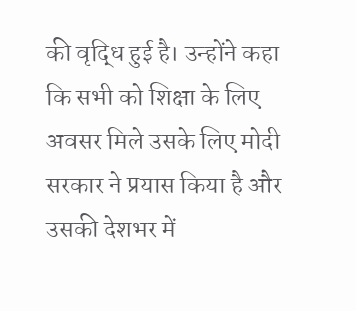की वृद्धि हुई है। उन्होंने कहा कि सभी को शिक्षा के लिए अवसर मिले उसके लिए मोदी सरकार ने प्रयास किया है और उसकी देशभर में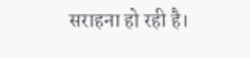सराहना हो रही है।